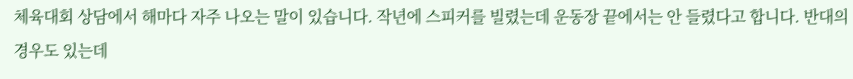체육대회 상담에서 해마다 자주 나오는 말이 있습니다. 작년에 스피커를 빌렸는데 운동장 끝에서는 안 들렸다고 합니다. 반대의 경우도 있는데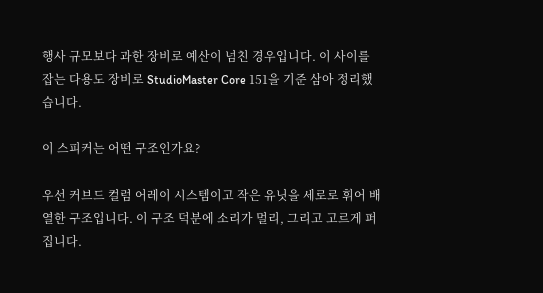행사 규모보다 과한 장비로 예산이 넘친 경우입니다. 이 사이를 잡는 다용도 장비로 StudioMaster Core 151을 기준 삼아 정리했습니다.

이 스피커는 어떤 구조인가요?

우선 커브드 컬럼 어레이 시스템이고 작은 유닛을 세로로 휘어 배열한 구조입니다. 이 구조 덕분에 소리가 멀리, 그리고 고르게 퍼집니다.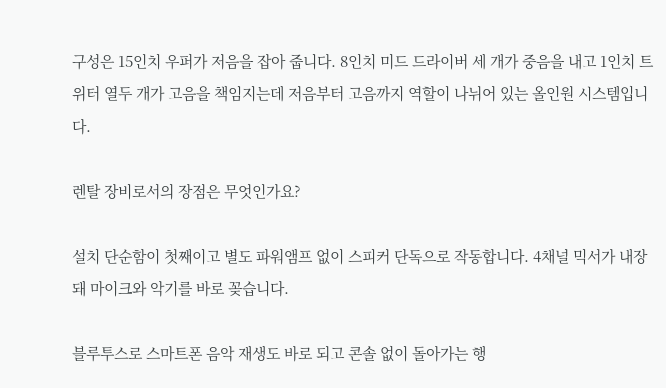구성은 15인치 우퍼가 저음을 잡아 줍니다. 8인치 미드 드라이버 세 개가 중음을 내고 1인치 트위터 열두 개가 고음을 책임지는데 저음부터 고음까지 역할이 나뉘어 있는 올인원 시스템입니다.

렌탈 장비로서의 장점은 무엇인가요?

설치 단순함이 첫째이고 별도 파워앰프 없이 스피커 단독으로 작동합니다. 4채널 믹서가 내장돼 마이크와 악기를 바로 꽂습니다.

블루투스로 스마트폰 음악 재생도 바로 되고 콘솔 없이 돌아가는 행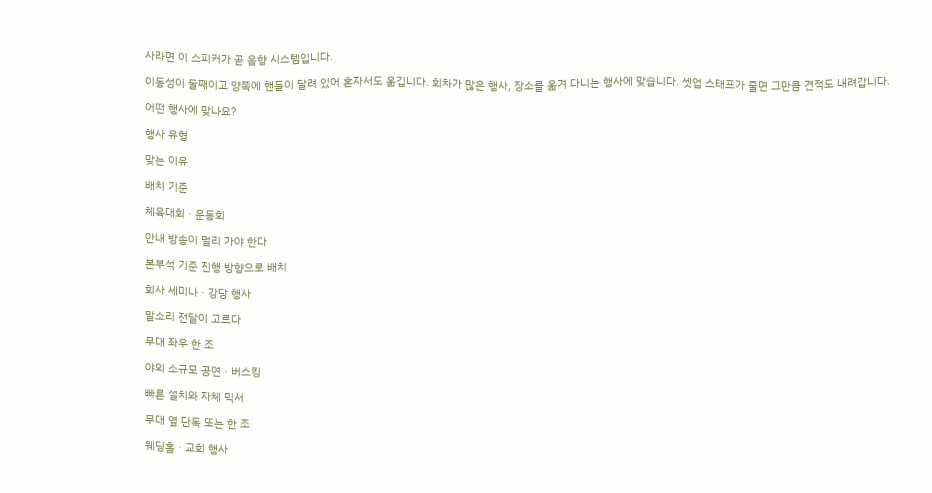사라면 이 스피커가 곧 음향 시스템입니다.

이동성이 둘째이고 양쪽에 핸들이 달려 있어 혼자서도 옮깁니다. 회차가 많은 행사, 장소를 옮겨 다니는 행사에 맞습니다. 셋업 스태프가 줄면 그만큼 견적도 내려갑니다.

어떤 행사에 맞나요?

행사 유형

맞는 이유

배치 기준

체육대회 · 운동회

안내 방송이 멀리 가야 한다

본부석 기준 진행 방향으로 배치

회사 세미나 · 강당 행사

말소리 전달이 고르다

무대 좌우 한 조

야외 소규모 공연 · 버스킹

빠른 설치와 자체 믹서

무대 옆 단독 또는 한 조

웨딩홀 · 교회 행사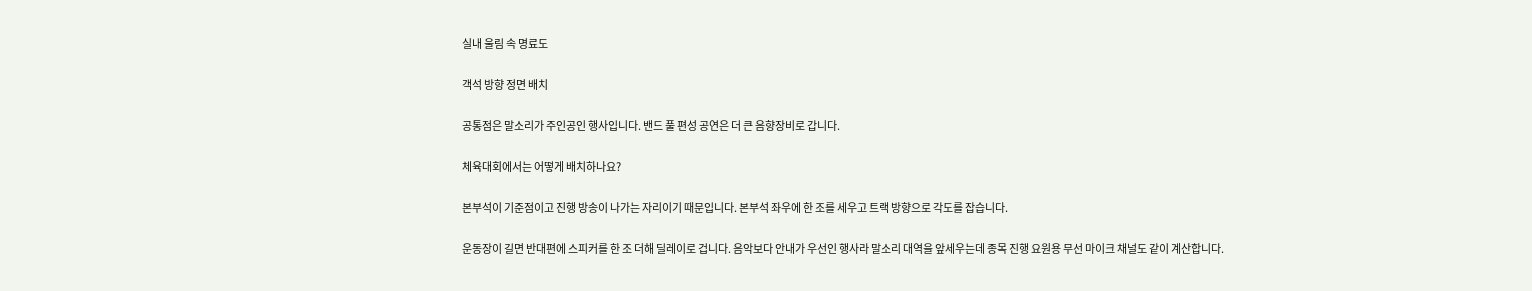실내 울림 속 명료도

객석 방향 정면 배치

공통점은 말소리가 주인공인 행사입니다. 밴드 풀 편성 공연은 더 큰 음향장비로 갑니다.

체육대회에서는 어떻게 배치하나요?

본부석이 기준점이고 진행 방송이 나가는 자리이기 때문입니다. 본부석 좌우에 한 조를 세우고 트랙 방향으로 각도를 잡습니다.

운동장이 길면 반대편에 스피커를 한 조 더해 딜레이로 겁니다. 음악보다 안내가 우선인 행사라 말소리 대역을 앞세우는데 종목 진행 요원용 무선 마이크 채널도 같이 계산합니다.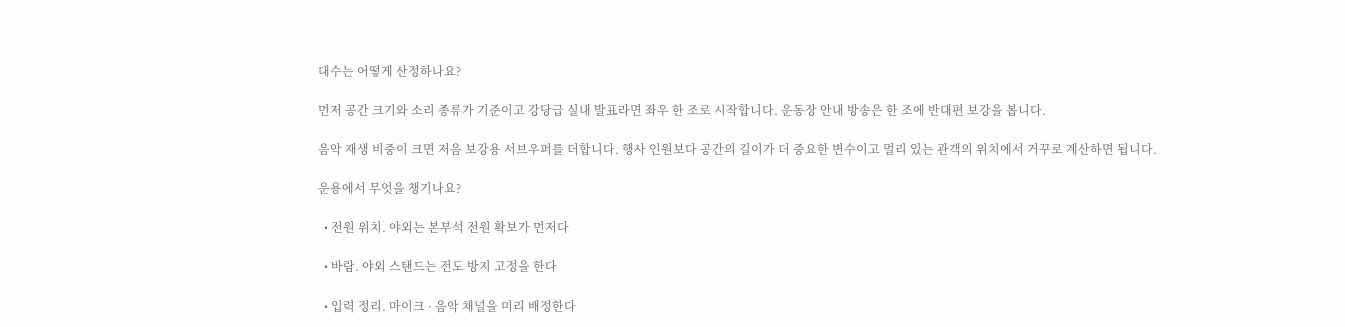대수는 어떻게 산정하나요?

먼저 공간 크기와 소리 종류가 기준이고 강당급 실내 발표라면 좌우 한 조로 시작합니다. 운동장 안내 방송은 한 조에 반대편 보강을 봅니다.

음악 재생 비중이 크면 저음 보강용 서브우퍼를 더합니다. 행사 인원보다 공간의 길이가 더 중요한 변수이고 멀리 있는 관객의 위치에서 거꾸로 계산하면 됩니다.

운용에서 무엇을 챙기나요?

  • 전원 위치. 야외는 본부석 전원 확보가 먼저다

  • 바람. 야외 스탠드는 전도 방지 고정을 한다

  • 입력 정리. 마이크 · 음악 채널을 미리 배정한다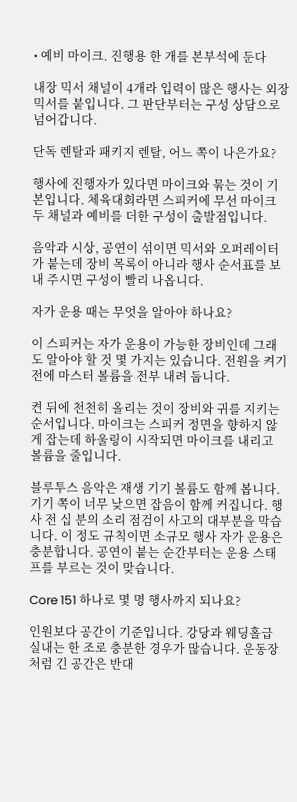• 예비 마이크. 진행용 한 개를 본부석에 둔다

내장 믹서 채널이 4개라 입력이 많은 행사는 외장 믹서를 붙입니다. 그 판단부터는 구성 상담으로 넘어갑니다.

단독 렌탈과 패키지 렌탈, 어느 쪽이 나은가요?

행사에 진행자가 있다면 마이크와 묶는 것이 기본입니다. 체육대회라면 스피커에 무선 마이크 두 채널과 예비를 더한 구성이 출발점입니다.

음악과 시상, 공연이 섞이면 믹서와 오퍼레이터가 붙는데 장비 목록이 아니라 행사 순서표를 보내 주시면 구성이 빨리 나옵니다.

자가 운용 때는 무엇을 알아야 하나요?

이 스피커는 자가 운용이 가능한 장비인데 그래도 알아야 할 것 몇 가지는 있습니다. 전원을 켜기 전에 마스터 볼륨을 전부 내려 둡니다.

켠 뒤에 천천히 올리는 것이 장비와 귀를 지키는 순서입니다. 마이크는 스피커 정면을 향하지 않게 잡는데 하울링이 시작되면 마이크를 내리고 볼륨을 줄입니다.

블루투스 음악은 재생 기기 볼륨도 함께 봅니다. 기기 쪽이 너무 낮으면 잡음이 함께 커집니다. 행사 전 십 분의 소리 점검이 사고의 대부분을 막습니다. 이 정도 규칙이면 소규모 행사 자가 운용은 충분합니다. 공연이 붙는 순간부터는 운용 스태프를 부르는 것이 맞습니다.

Core 151 하나로 몇 명 행사까지 되나요?

인원보다 공간이 기준입니다. 강당과 웨딩홀급 실내는 한 조로 충분한 경우가 많습니다. 운동장처럼 긴 공간은 반대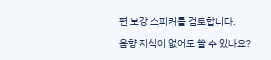편 보강 스피커를 검토합니다.

음향 지식이 없어도 쓸 수 있나요?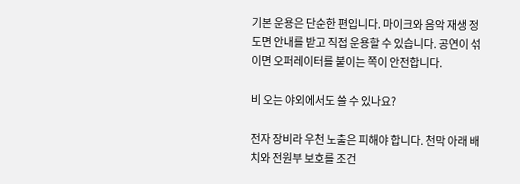기본 운용은 단순한 편입니다. 마이크와 음악 재생 정도면 안내를 받고 직접 운용할 수 있습니다. 공연이 섞이면 오퍼레이터를 붙이는 쪽이 안전합니다.

비 오는 야외에서도 쓸 수 있나요?

전자 장비라 우천 노출은 피해야 합니다. 천막 아래 배치와 전원부 보호를 조건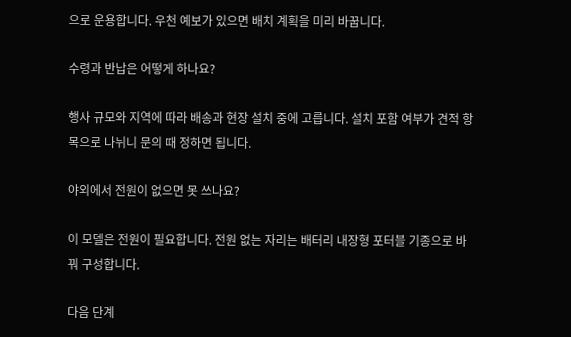으로 운용합니다. 우천 예보가 있으면 배치 계획을 미리 바꿉니다.

수령과 반납은 어떻게 하나요?

행사 규모와 지역에 따라 배송과 현장 설치 중에 고릅니다. 설치 포함 여부가 견적 항목으로 나뉘니 문의 때 정하면 됩니다.

야외에서 전원이 없으면 못 쓰나요?

이 모델은 전원이 필요합니다. 전원 없는 자리는 배터리 내장형 포터블 기종으로 바꿔 구성합니다.

다음 단계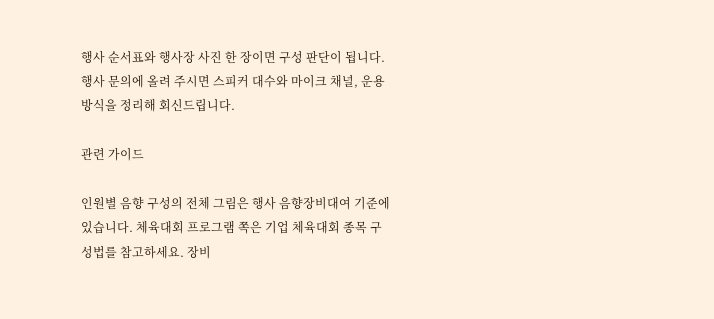행사 순서표와 행사장 사진 한 장이면 구성 판단이 됩니다. 행사 문의에 올려 주시면 스피커 대수와 마이크 채널, 운용 방식을 정리해 회신드립니다.

관련 가이드

인원별 음향 구성의 전체 그림은 행사 음향장비대여 기준에 있습니다. 체육대회 프로그램 쪽은 기업 체육대회 종목 구성법를 참고하세요. 장비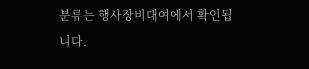분류는 행사장비대여에서 확인됩니다.